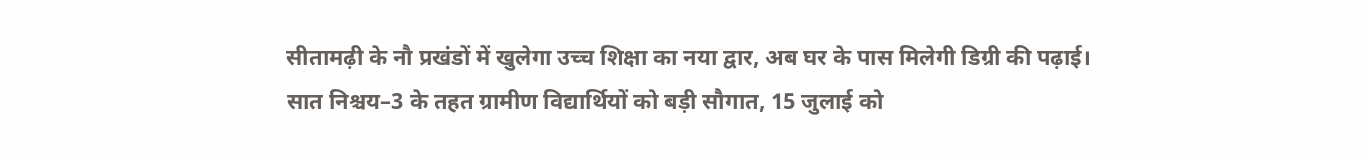सीतामढ़ी के नौ प्रखंडों में खुलेगा उच्च शिक्षा का नया द्वार, अब घर के पास मिलेगी डिग्री की पढ़ाई।
सात निश्चय–3 के तहत ग्रामीण विद्यार्थियों को बड़ी सौगात, 15 जुलाई को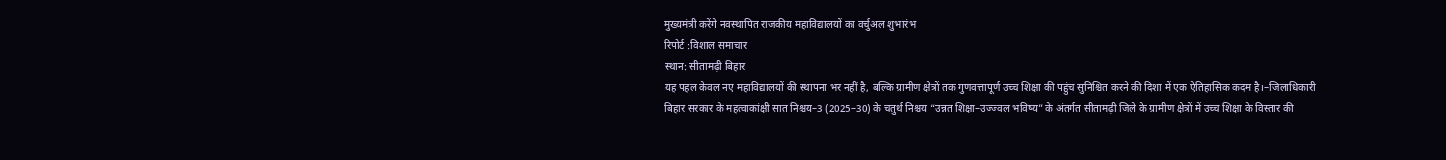मुख्यमंत्री करेंगे नवस्थापित राजकीय महाविद्यालयों का वर्चुअल शुभारंभ
रिपोर्ट :विशाल समाचार
स्थान: सीतामढ़ी बिहार
यह पहल केवल नए महाविद्यालयों की स्थापना भर नहीं है, बल्कि ग्रामीण क्षेत्रों तक गुणवत्तापूर्ण उच्च शिक्षा की पहुंच सुनिश्चित करने की दिशा में एक ऐतिहासिक कदम है।–जिलाधिकारी
बिहार सरकार के महत्वाकांक्षी सात निश्चय–3 (2025–30) के चतुर्थ निश्चय “उन्नत शिक्षा–उज्ज्वल भविष्य” के अंतर्गत सीतामढ़ी जिले के ग्रामीण क्षेत्रों में उच्च शिक्षा के विस्तार की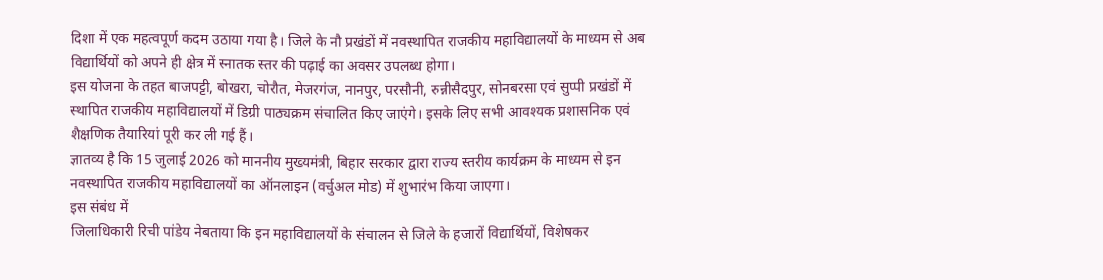दिशा में एक महत्वपूर्ण कदम उठाया गया है। जिले के नौ प्रखंडों में नवस्थापित राजकीय महाविद्यालयों के माध्यम से अब विद्यार्थियों को अपने ही क्षेत्र में स्नातक स्तर की पढ़ाई का अवसर उपलब्ध होगा।
इस योजना के तहत बाजपट्टी, बोखरा, चोरौत, मेजरगंज, नानपुर, परसौनी, रुन्नीसैदपुर, सोनबरसा एवं सुप्पी प्रखंडों में स्थापित राजकीय महाविद्यालयों में डिग्री पाठ्यक्रम संचालित किए जाएंगे। इसके लिए सभी आवश्यक प्रशासनिक एवं शैक्षणिक तैयारियां पूरी कर ली गई हैं।
ज्ञातव्य है कि 15 जुलाई 2026 को माननीय मुख्यमंत्री, बिहार सरकार द्वारा राज्य स्तरीय कार्यक्रम के माध्यम से इन नवस्थापित राजकीय महाविद्यालयों का ऑनलाइन (वर्चुअल मोड) में शुभारंभ किया जाएगा।
इस संबंध में
जिलाधिकारी रिची पांडेय नेबताया कि इन महाविद्यालयों के संचालन से जिले के हजारों विद्यार्थियों, विशेषकर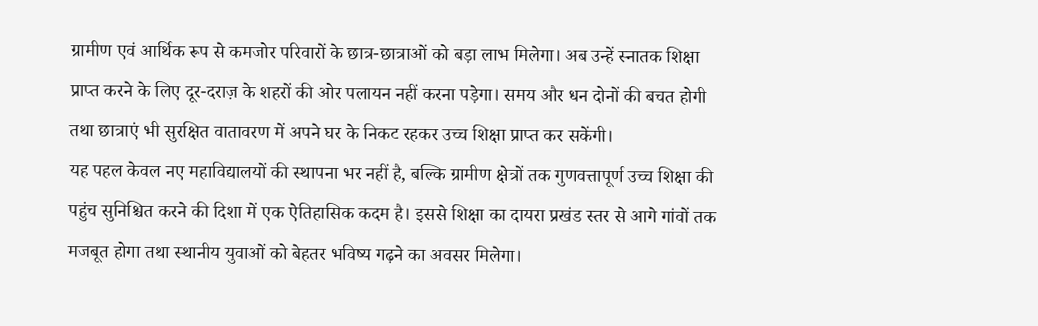ग्रामीण एवं आर्थिक रूप से कमजोर परिवारों के छात्र-छात्राओं को बड़ा लाभ मिलेगा। अब उन्हें स्नातक शिक्षा प्राप्त करने के लिए दूर-दराज़ के शहरों की ओर पलायन नहीं करना पड़ेगा। समय और धन दोनों की बचत होगी तथा छात्राएं भी सुरक्षित वातावरण में अपने घर के निकट रहकर उच्च शिक्षा प्राप्त कर सकेंगी।
यह पहल केवल नए महाविद्यालयों की स्थापना भर नहीं है, बल्कि ग्रामीण क्षेत्रों तक गुणवत्तापूर्ण उच्च शिक्षा की पहुंच सुनिश्चित करने की दिशा में एक ऐतिहासिक कदम है। इससे शिक्षा का दायरा प्रखंड स्तर से आगे गांवों तक मजबूत होगा तथा स्थानीय युवाओं को बेहतर भविष्य गढ़ने का अवसर मिलेगा।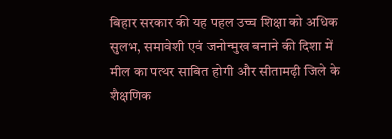बिहार सरकार की यह पहल उच्च शिक्षा को अधिक सुलभ, समावेशी एवं जनोन्मुख बनाने की दिशा में मील का पत्थर साबित होगी और सीतामढ़ी जिले के शैक्षणिक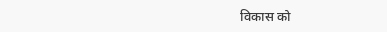विकास को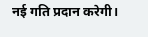नई गति प्रदान करेगी।